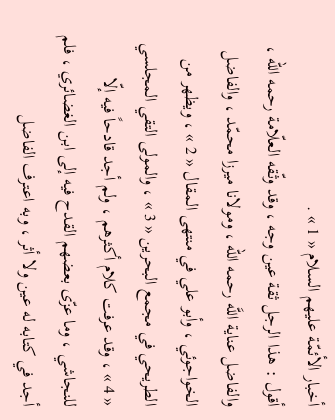أخبار الأئمّة عليهم السلام « 1 » .
أقول : هذا الرجل ثقة عين وجه ، وقد وثّقه العلّامة رحمه الله ، والفاضل عناية اللَّه رحمه الله ، ومولانا ميرزا محمّد ، والفاضل الخواجوئي ، وأبو علي في منتهى المقال « 2 » ، ويظهر من الطريحي في مجمع البحرين « 3 » ، والمولى التقي المجلسي « 4 » ، وقد عرفت كلام أكثرهم ، ولم أجد قادحاً فيه إلّا للنجاشي ، وما عزّى بعضهم القدح فيه إلى ابن الغضائري ، فلم أجد في كتابه له عين ولا أثر ، وبه اعترف الفاضل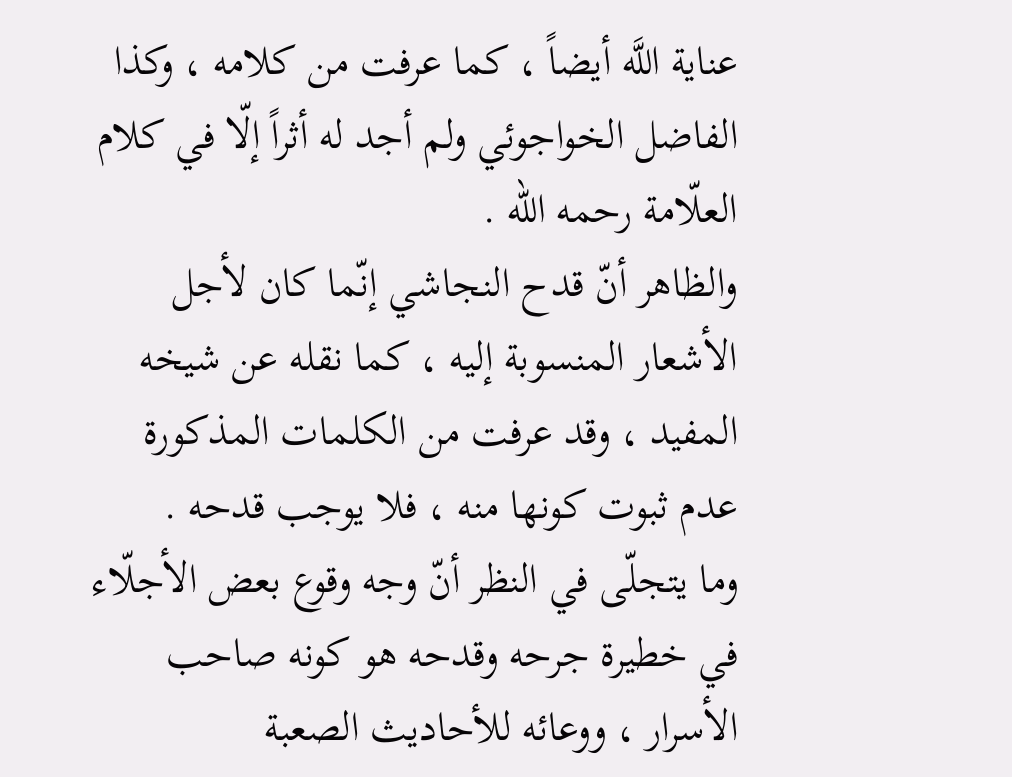عناية اللَّه أيضاً ، كما عرفت من كلامه ، وكذا الفاضل الخواجوئي ولم أجد له أثراً إلّا في كلام العلّامة رحمه الله .
والظاهر أنّ قدح النجاشي إنّما كان لأجل الأشعار المنسوبة إليه ، كما نقله عن شيخه المفيد ، وقد عرفت من الكلمات المذكورة عدم ثبوت كونها منه ، فلا يوجب قدحه .
وما يتجلّى في النظر أنّ وجه وقوع بعض الأجلّاء في خطيرة جرحه وقدحه هو كونه صاحب الأسرار ، ووعائه للأحاديث الصعبة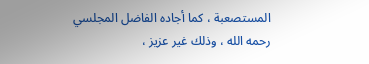المستصعبة ، كما أجاده الفاضل المجلسي رحمه الله ، وذلك غير عزيز ،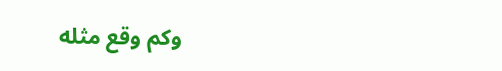وكم وقع مثله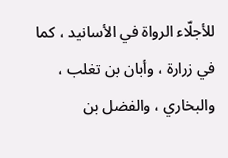للأجلّاء الرواة في الأسانيد ، كما في زرارة ، وأبان بن تغلب ، والبخاري ، والفضل بن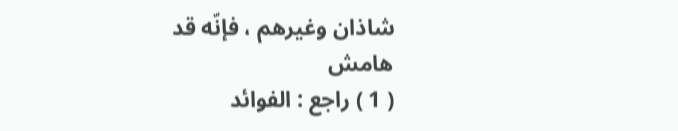شاذان وغيرهم ، فإنّه قد
هامش
( 1 ) راجع : الفوائد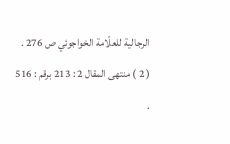الرجالية للعلّامة الخواجوئي ص 276 .
( 2 ) منتهى المقال 2 : 213 برقم : 516 .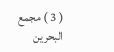( 3 ) مجمع البحرين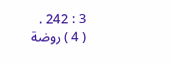3 : 242 .
( 4 ) روضة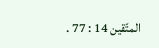المتّقين 14 : 77 .